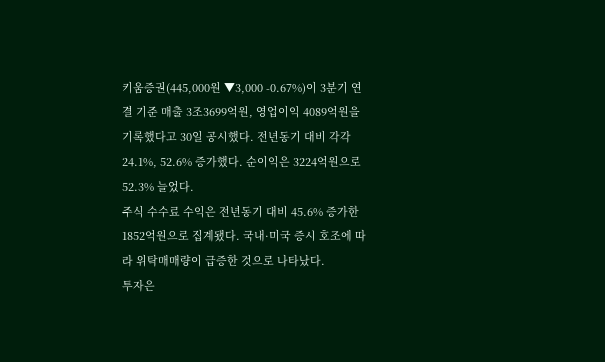키움증권(445,000원 ▼3,000 -0.67%)이 3분기 연결 기준 매출 3조3699억원, 영업이익 4089억원을 기록했다고 30일 공시했다. 전년동기 대비 각각 24.1%, 52.6% 증가했다. 순이익은 3224억원으로 52.3% 늘었다.
주식 수수료 수익은 전년동기 대비 45.6% 증가한 1852억원으로 집계됐다. 국내·미국 증시 호조에 따라 위탁매매량이 급증한 것으로 나타났다.
투자은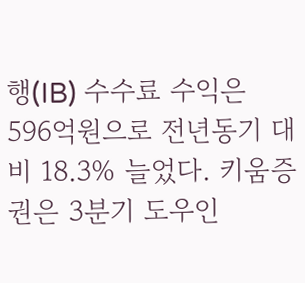행(IB) 수수료 수익은 596억원으로 전년동기 대비 18.3% 늘었다. 키움증권은 3분기 도우인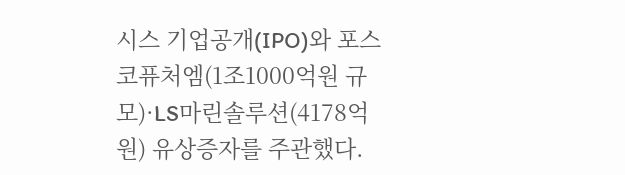시스 기업공개(IPO)와 포스코퓨처엠(1조1000억원 규모)·LS마린솔루션(4178억원) 유상증자를 주관했다.